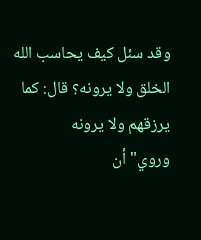وقد سئل كيف يحاسب الله الخلق ولا يرونه؟ قال: كما يرزقهم ولا يرونه
وروي"أن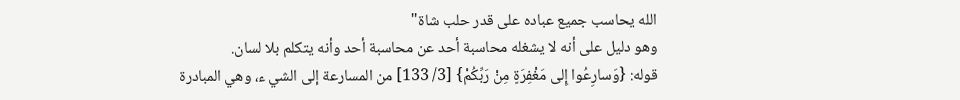الله يحاسب جميع عباده على قدر حلب شاة"
وهو دليل على أنه لا يشغله محاسبة أحد عن محاسبة أحد وأنه يتكلم بلا لسان.
قوله: {وَسارِعُوا إِلى مَغْفِرَةٍ مِنْ رَبِّكُمْ} [3/ 133] من المسارعة إلى الشي ء، وهي المبادرة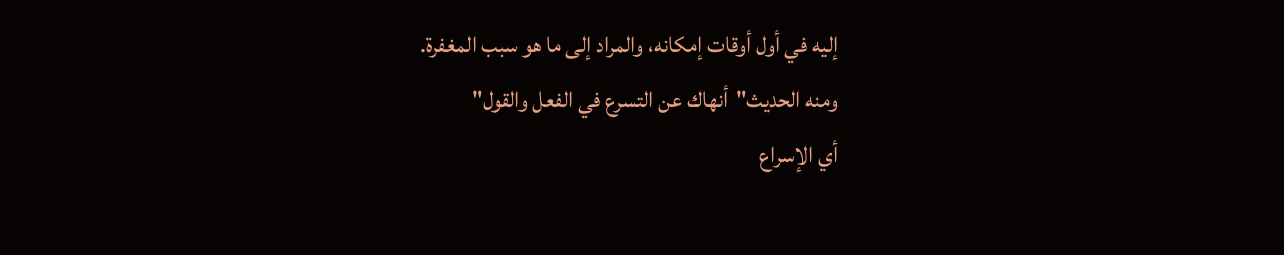إليه في أول أوقات إمكانه، والمراد إلى ما هو سبب المغفرة.
ومنه الحديث"أنهاك عن التسرع في الفعل والقول"
أي الإسراع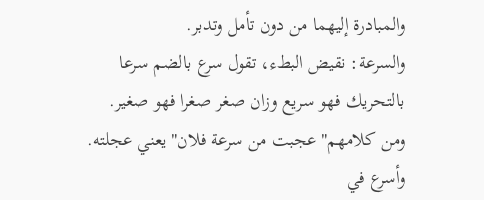والمبادرة إليهما من دون تأمل وتدبر.
والسرعة: نقيض البطء، تقول سرع بالضم سرعا بالتحريك فهو سريع وزان صغر صغرا فهو صغير.
ومن كلامهم"عجبت من سرعة فلان"يعني عجلته.
وأسرع في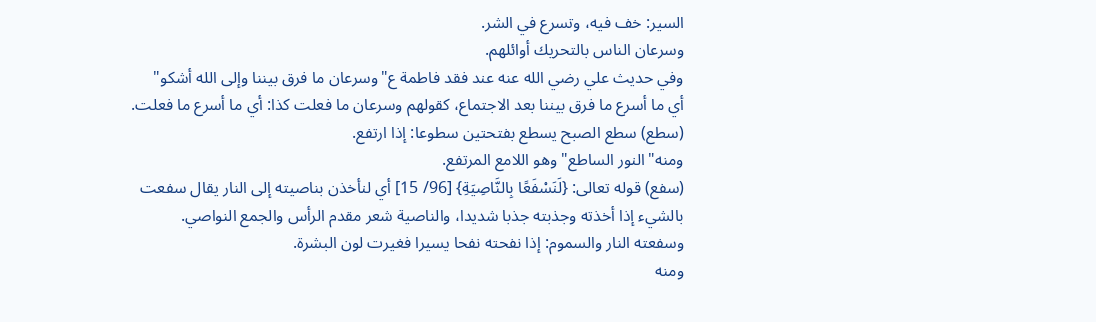السير: خف فيه، وتسرع في الشر.
وسرعان الناس بالتحريك أوائلهم.
وفي حديث علي رضي الله عنه عند فقد فاطمة ع"وسرعان ما فرق بيننا وإلى الله أشكو"
أي ما أسرع ما فرق بيننا بعد الاجتماع، كقولهم وسرعان ما فعلت كذا: أي ما أسرع ما فعلت.
(سطع) سطع الصبح يسطع بفتحتين سطوعا: إذا ارتفع.
ومنه"النور الساطع"وهو اللامع المرتفع.
(سفع) قوله تعالى: {لَنَسْفَعًا بِالنَّاصِيَةِ} [96/ 15] أي لنأخذن بناصيته إلى النار يقال سفعت بالشيء إذا أخذته وجذبته جذبا شديدا، والناصية شعر مقدم الرأس والجمع النواصي.
وسفعته النار والسموم: إذا نفحته نفحا يسيرا فغيرت لون البشرة.
ومنه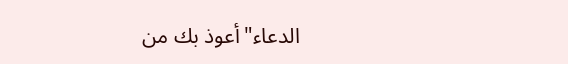الدعاء"أعوذ بك من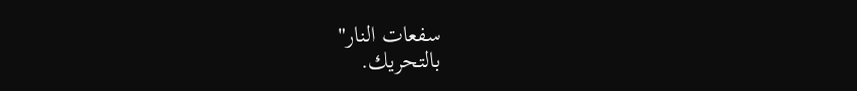سفعات النار"
بالتحريك.